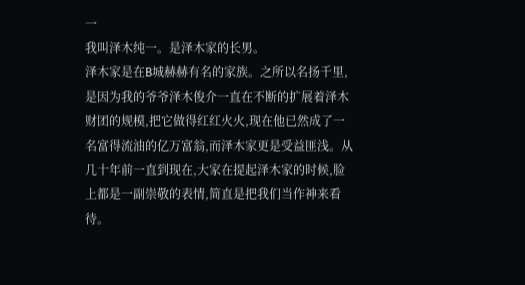一
我叫泽木纯一。是泽木家的长男。
泽木家是在B城赫赫有名的家族。之所以名扬千里,是因为我的爷爷泽木俊介一直在不断的扩展着泽木财团的规模,把它做得红红火火,现在他已然成了一名富得流油的亿万富翁,而泽木家更是受益匪浅。从几十年前一直到现在,大家在提起泽木家的时候,脸上都是一副崇敬的表情,简直是把我们当作神来看待。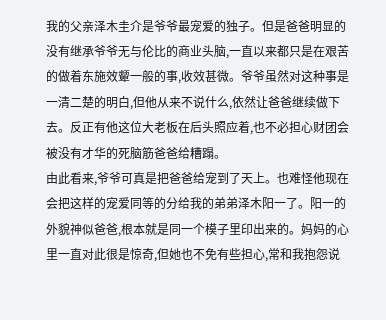我的父亲泽木圭介是爷爷最宠爱的独子。但是爸爸明显的没有继承爷爷无与伦比的商业头脑,一直以来都只是在艰苦的做着东施效颦一般的事,收效甚微。爷爷虽然对这种事是一清二楚的明白,但他从来不说什么,依然让爸爸继续做下去。反正有他这位大老板在后头照应着,也不必担心财团会被没有才华的死脑筋爸爸给糟蹋。
由此看来,爷爷可真是把爸爸给宠到了天上。也难怪他现在会把这样的宠爱同等的分给我的弟弟泽木阳一了。阳一的外貌神似爸爸,根本就是同一个模子里印出来的。妈妈的心里一直对此很是惊奇,但她也不免有些担心,常和我抱怨说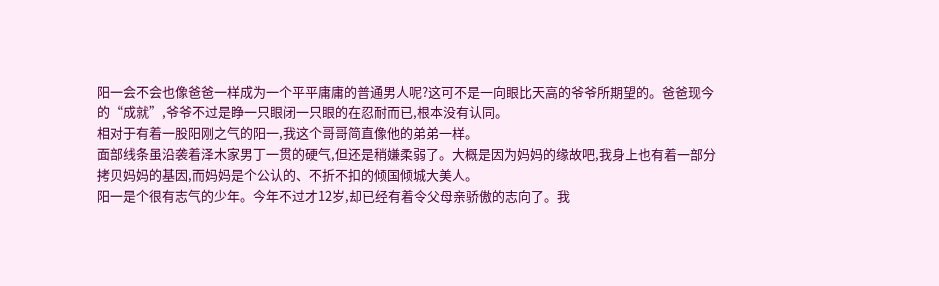阳一会不会也像爸爸一样成为一个平平庸庸的普通男人呢?这可不是一向眼比天高的爷爷所期望的。爸爸现今的“成就”,爷爷不过是睁一只眼闭一只眼的在忍耐而已,根本没有认同。
相对于有着一股阳刚之气的阳一,我这个哥哥简直像他的弟弟一样。
面部线条虽沿袭着泽木家男丁一贯的硬气,但还是稍嫌柔弱了。大概是因为妈妈的缘故吧,我身上也有着一部分拷贝妈妈的基因,而妈妈是个公认的、不折不扣的倾国倾城大美人。
阳一是个很有志气的少年。今年不过才12岁,却已经有着令父母亲骄傲的志向了。我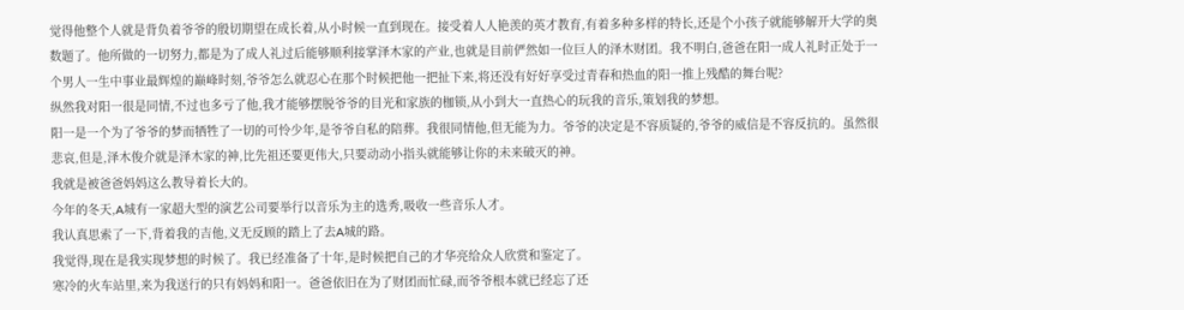觉得他整个人就是背负着爷爷的殷切期望在成长着,从小时候一直到现在。接受着人人艳羡的英才教育,有着多种多样的特长,还是个小孩子就能够解开大学的奥数题了。他所做的一切努力,都是为了成人礼过后能够顺利接掌泽木家的产业,也就是目前俨然如一位巨人的泽木财团。我不明白,爸爸在阳一成人礼时正处于一个男人一生中事业最辉煌的巅峰时刻,爷爷怎么就忍心在那个时候把他一把扯下来,将还没有好好享受过青春和热血的阳一推上残酷的舞台呢?
纵然我对阳一很是同情,不过也多亏了他,我才能够摆脱爷爷的目光和家族的枷锁,从小到大一直热心的玩我的音乐,策划我的梦想。
阳一是一个为了爷爷的梦而牺牲了一切的可怜少年,是爷爷自私的陪葬。我很同情他,但无能为力。爷爷的决定是不容质疑的,爷爷的威信是不容反抗的。虽然很悲哀,但是,泽木俊介就是泽木家的神,比先祖还要更伟大,只要动动小指头就能够让你的未来破灭的神。
我就是被爸爸妈妈这么教导着长大的。
今年的冬天,A城有一家超大型的演艺公司要举行以音乐为主的选秀,吸收一些音乐人才。
我认真思索了一下,背着我的吉他,义无反顾的踏上了去A城的路。
我觉得,现在是我实现梦想的时候了。我已经准备了十年,是时候把自己的才华亮给众人欣赏和鉴定了。
寒冷的火车站里,来为我送行的只有妈妈和阳一。爸爸依旧在为了财团而忙碌,而爷爷根本就已经忘了还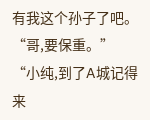有我这个孙子了吧。
“哥,要保重。”
“小纯,到了A城记得来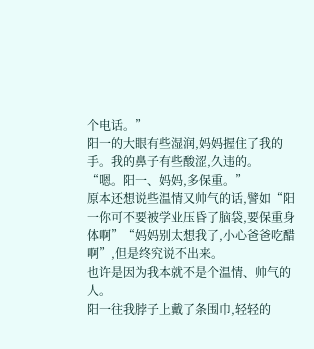个电话。”
阳一的大眼有些湿润,妈妈握住了我的手。我的鼻子有些酸涩,久违的。
“嗯。阳一、妈妈,多保重。”
原本还想说些温情又帅气的话,譬如“阳一你可不要被学业压昏了脑袋,要保重身体啊”“妈妈别太想我了,小心爸爸吃醋啊”,但是终究说不出来。
也许是因为我本就不是个温情、帅气的人。
阳一往我脖子上戴了条围巾,轻轻的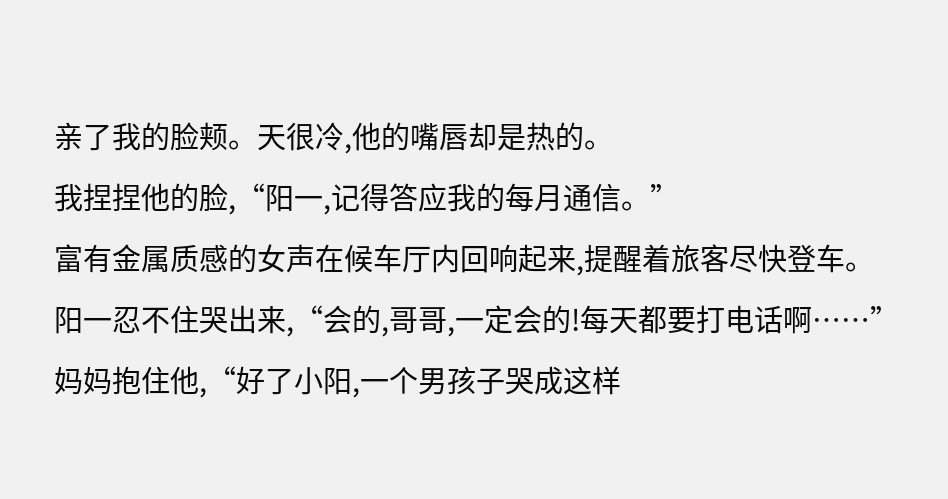亲了我的脸颊。天很冷,他的嘴唇却是热的。
我捏捏他的脸,“阳一,记得答应我的每月通信。”
富有金属质感的女声在候车厅内回响起来,提醒着旅客尽快登车。
阳一忍不住哭出来,“会的,哥哥,一定会的!每天都要打电话啊……”
妈妈抱住他,“好了小阳,一个男孩子哭成这样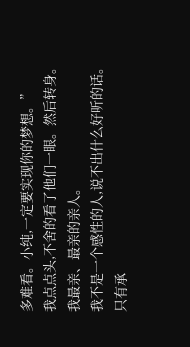多难看。小纯,一定要实现你的梦想。”
我点点头,不舍的看了他们一眼。然后转身。
我最亲、最亲的亲人。
我不是一个感性的人,说不出什么好听的话。
只有承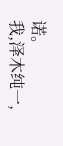诺。
我,泽木纯一,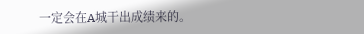一定会在A城干出成绩来的。